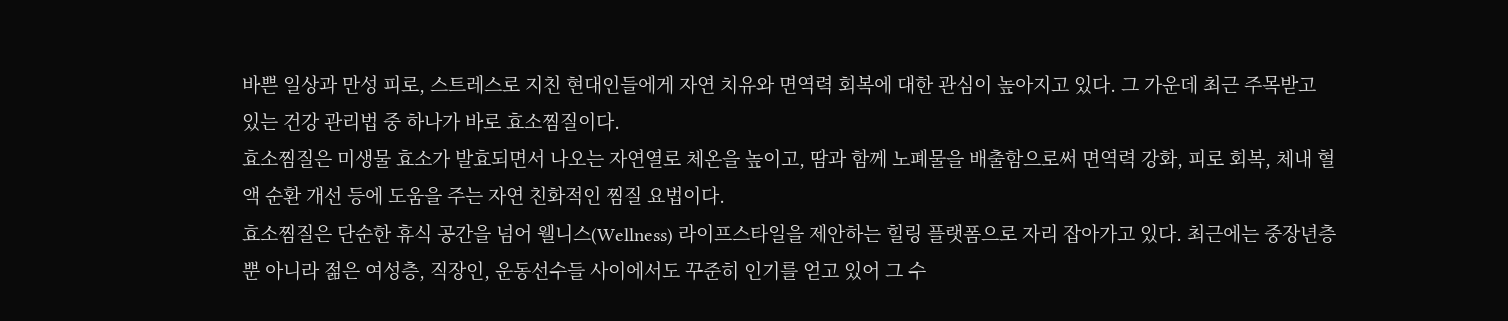바쁜 일상과 만성 피로, 스트레스로 지친 현대인들에게 자연 치유와 면역력 회복에 대한 관심이 높아지고 있다. 그 가운데 최근 주목받고 있는 건강 관리법 중 하나가 바로 효소찜질이다.
효소찜질은 미생물 효소가 발효되면서 나오는 자연열로 체온을 높이고, 땀과 함께 노폐물을 배출함으로써 면역력 강화, 피로 회복, 체내 혈액 순환 개선 등에 도움을 주는 자연 친화적인 찜질 요법이다.
효소찜질은 단순한 휴식 공간을 넘어 웰니스(Wellness) 라이프스타일을 제안하는 힐링 플랫폼으로 자리 잡아가고 있다. 최근에는 중장년층뿐 아니라 젊은 여성층, 직장인, 운동선수들 사이에서도 꾸준히 인기를 얻고 있어 그 수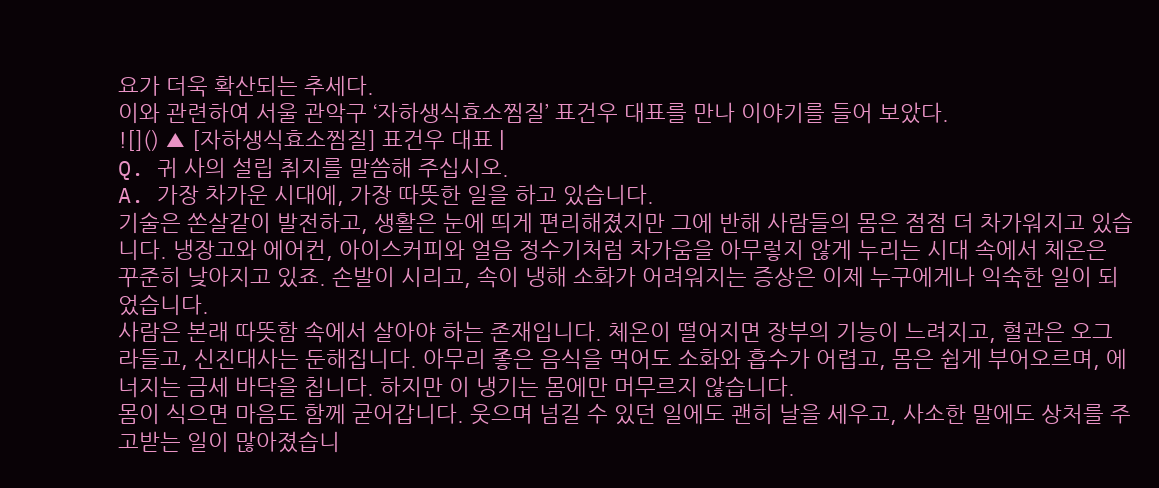요가 더욱 확산되는 추세다.
이와 관련하여 서울 관악구 ‘자하생식효소찜질’ 표건우 대표를 만나 이야기를 들어 보았다.
![]() ▲ [자하생식효소찜질] 표건우 대표 |
Q. 귀 사의 설립 취지를 말씀해 주십시오.
A. 가장 차가운 시대에, 가장 따뜻한 일을 하고 있습니다.
기술은 쏜살같이 발전하고, 생활은 눈에 띄게 편리해졌지만 그에 반해 사람들의 몸은 점점 더 차가워지고 있습니다. 냉장고와 에어컨, 아이스커피와 얼음 정수기처럼 차가움을 아무렇지 않게 누리는 시대 속에서 체온은 꾸준히 낮아지고 있죠. 손발이 시리고, 속이 냉해 소화가 어려워지는 증상은 이제 누구에게나 익숙한 일이 되었습니다.
사람은 본래 따뜻함 속에서 살아야 하는 존재입니다. 체온이 떨어지면 장부의 기능이 느려지고, 혈관은 오그라들고, 신진대사는 둔해집니다. 아무리 좋은 음식을 먹어도 소화와 흡수가 어렵고, 몸은 쉽게 부어오르며, 에너지는 금세 바닥을 칩니다. 하지만 이 냉기는 몸에만 머무르지 않습니다.
몸이 식으면 마음도 함께 굳어갑니다. 웃으며 넘길 수 있던 일에도 괜히 날을 세우고, 사소한 말에도 상처를 주고받는 일이 많아졌습니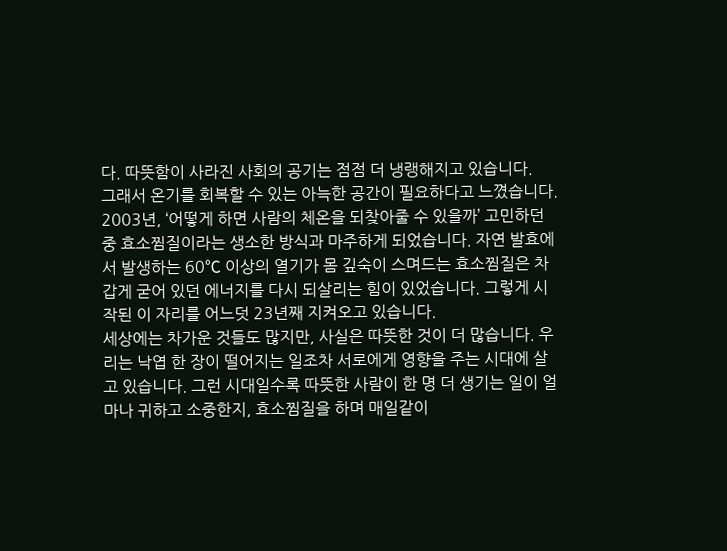다. 따뜻함이 사라진 사회의 공기는 점점 더 냉랭해지고 있습니다.
그래서 온기를 회복할 수 있는 아늑한 공간이 필요하다고 느꼈습니다. 2003년, ‘어떻게 하면 사람의 체온을 되찾아줄 수 있을까’ 고민하던 중 효소찜질이라는 생소한 방식과 마주하게 되었습니다. 자연 발효에서 발생하는 60℃ 이상의 열기가 몸 깊숙이 스며드는 효소찜질은 차갑게 굳어 있던 에너지를 다시 되살리는 힘이 있었습니다. 그렇게 시작된 이 자리를 어느덧 23년째 지켜오고 있습니다.
세상에는 차가운 것들도 많지만, 사실은 따뜻한 것이 더 많습니다. 우리는 낙엽 한 장이 떨어지는 일조차 서로에게 영향을 주는 시대에 살고 있습니다. 그런 시대일수록 따뜻한 사람이 한 명 더 생기는 일이 얼마나 귀하고 소중한지, 효소찜질을 하며 매일같이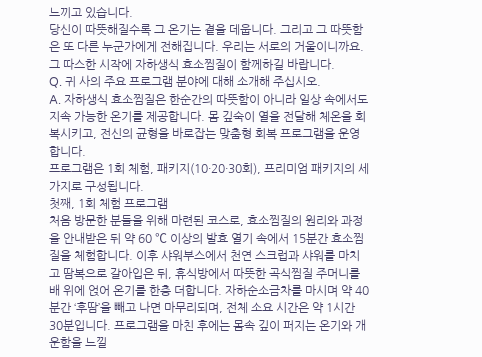느끼고 있습니다.
당신이 따뜻해질수록 그 온기는 곁을 데웁니다. 그리고 그 따뜻함은 또 다른 누군가에게 전해집니다. 우리는 서로의 거울이니까요. 그 따스한 시작에 자하생식 효소찜질이 함께하길 바랍니다.
Q. 귀 사의 주요 프로그램 분야에 대해 소개해 주십시오.
A. 자하생식 효소찜질은 한순간의 따뜻함이 아니라 일상 속에서도 지속 가능한 온기를 제공합니다. 몸 깊숙이 열을 전달해 체온을 회복시키고, 전신의 균형을 바로잡는 맞춤형 회복 프로그램을 운영합니다.
프로그램은 1회 체험, 패키지(10·20·30회), 프리미엄 패키지의 세 가지로 구성됩니다.
첫째, 1회 체험 프로그램
처음 방문한 분들을 위해 마련된 코스로, 효소찜질의 원리와 과정을 안내받은 뒤 약 60 ℃ 이상의 발효 열기 속에서 15분간 효소찜질을 체험합니다. 이후 샤워부스에서 천연 스크럽과 샤워를 마치고 땀복으로 갈아입은 뒤, 휴식방에서 따뜻한 곡식찜질 주머니를 배 위에 얹어 온기를 한층 더합니다. 자하순소금차를 마시며 약 40분간 ‘후땀’을 빼고 나면 마무리되며, 전체 소요 시간은 약 1시간 30분입니다. 프로그램을 마친 후에는 몸속 깊이 퍼지는 온기와 개운함을 느낄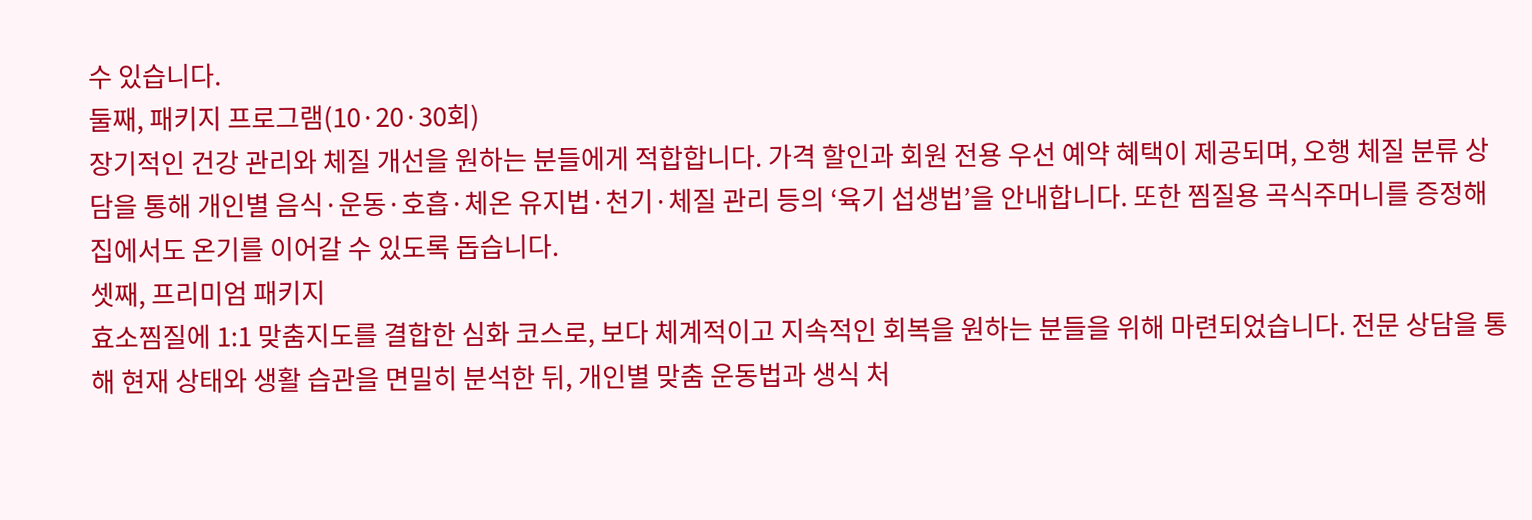수 있습니다.
둘째, 패키지 프로그램(10·20·30회)
장기적인 건강 관리와 체질 개선을 원하는 분들에게 적합합니다. 가격 할인과 회원 전용 우선 예약 혜택이 제공되며, 오행 체질 분류 상담을 통해 개인별 음식·운동·호흡·체온 유지법·천기·체질 관리 등의 ‘육기 섭생법’을 안내합니다. 또한 찜질용 곡식주머니를 증정해 집에서도 온기를 이어갈 수 있도록 돕습니다.
셋째, 프리미엄 패키지
효소찜질에 1:1 맞춤지도를 결합한 심화 코스로, 보다 체계적이고 지속적인 회복을 원하는 분들을 위해 마련되었습니다. 전문 상담을 통해 현재 상태와 생활 습관을 면밀히 분석한 뒤, 개인별 맞춤 운동법과 생식 처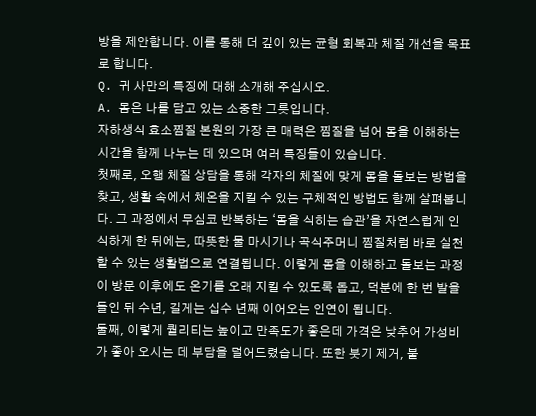방을 제안합니다. 이를 통해 더 깊이 있는 균형 회복과 체질 개선을 목표로 합니다.
Q. 귀 사만의 특징에 대해 소개해 주십시오.
A. 몸은 나를 담고 있는 소중한 그릇입니다.
자하생식 효소찜질 본원의 가장 큰 매력은 찜질을 넘어 몸을 이해하는 시간을 함께 나누는 데 있으며 여러 특징들이 있습니다.
첫째로, 오행 체질 상담을 통해 각자의 체질에 맞게 몸을 돌보는 방법을 찾고, 생활 속에서 체온을 지킬 수 있는 구체적인 방법도 함께 살펴봅니다. 그 과정에서 무심코 반복하는 ‘몸을 식히는 습관’을 자연스럽게 인식하게 한 뒤에는, 따뜻한 물 마시기나 곡식주머니 찜질처럼 바로 실천할 수 있는 생활법으로 연결됩니다. 이렇게 몸을 이해하고 돌보는 과정이 방문 이후에도 온기를 오래 지킬 수 있도록 돕고, 덕분에 한 번 발을 들인 뒤 수년, 길게는 십수 년째 이어오는 인연이 됩니다.
둘째, 이렇게 퀄리티는 높이고 만족도가 좋은데 가격은 낮추어 가성비가 좋아 오시는 데 부담을 덜어드렸습니다. 또한 붓기 제거, 불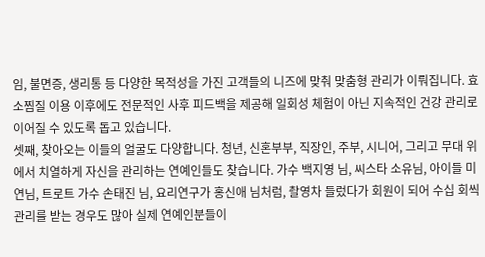임, 불면증, 생리통 등 다양한 목적성을 가진 고객들의 니즈에 맞춰 맞춤형 관리가 이뤄집니다. 효소찜질 이용 이후에도 전문적인 사후 피드백을 제공해 일회성 체험이 아닌 지속적인 건강 관리로 이어질 수 있도록 돕고 있습니다.
셋째, 찾아오는 이들의 얼굴도 다양합니다. 청년, 신혼부부, 직장인, 주부, 시니어, 그리고 무대 위에서 치열하게 자신을 관리하는 연예인들도 찾습니다. 가수 백지영 님, 씨스타 소유님, 아이들 미연님, 트로트 가수 손태진 님, 요리연구가 홍신애 님처럼, 촬영차 들렀다가 회원이 되어 수십 회씩 관리를 받는 경우도 많아 실제 연예인분들이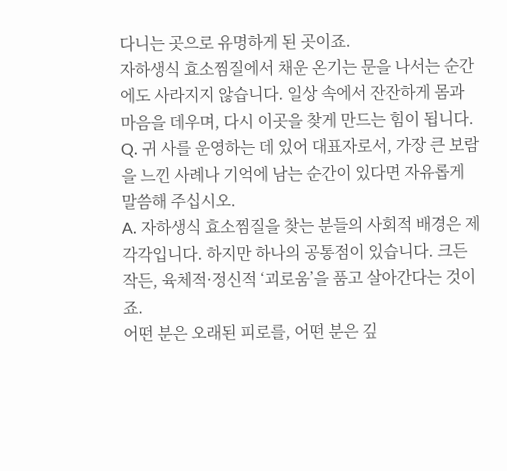다니는 곳으로 유명하게 된 곳이죠.
자하생식 효소찜질에서 채운 온기는 문을 나서는 순간에도 사라지지 않습니다. 일상 속에서 잔잔하게 몸과 마음을 데우며, 다시 이곳을 찾게 만드는 힘이 됩니다.
Q. 귀 사를 운영하는 데 있어 대표자로서, 가장 큰 보람을 느낀 사례나 기억에 남는 순간이 있다면 자유롭게 말씀해 주십시오.
A. 자하생식 효소찜질을 찾는 분들의 사회적 배경은 제각각입니다. 하지만 하나의 공통점이 있습니다. 크든 작든, 육체적·정신적 ‘괴로움’을 품고 살아간다는 것이죠.
어떤 분은 오래된 피로를, 어떤 분은 깊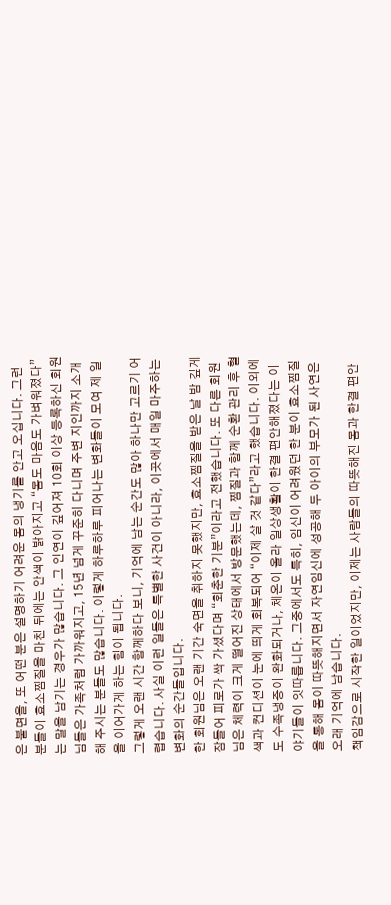은 불면을, 또 어떤 분은 설명하기 어려운 몸의 냉기를 안고 오십니다. 그런 분들이 효소찜질을 마친 뒤에는 안색이 밝아지고 “몸도 마음도 가벼워졌다”는 말을 남기는 경우가 많습니다. 그 인연이 깊어져 10회 이상 등록하신 회원님들은 가족처럼 가까워지고, 15년 넘게 꾸준히 다니며 주변 지인까지 소개해 주시는 분들도 많습니다. 이렇게 하루하루 피어나는 변화들이 모여 제 일을 이어가게 하는 힘이 됩니다.
그렇게 오랜 시간 함께하다 보니, 기억에 남는 순간도 많아 하나만 고르기 어렵습니다. 사실 이런 일들은 특별한 사건이 아니라, 이곳에서 매일 마주하는 변화의 순간들입니다.
한 회원님은 오랜 기간 숙면을 취하지 못했지만, 효소찜질을 받은 날 밤 깊게 잠들어 피로가 싹 가셨다며 “회춘한 기분”이라고 전했습니다. 또 다른 회원님은 체력이 크게 떨어진 상태에서 방문했는데, 찜질과 함께 순환 관리 후 혈색과 컨디션이 눈에 띄게 회복되어 “이제 살 것 같다”라고 했습니다. 이외에도 수족냉증이 완화되거나, 체온이 올라 일상생활이 한결 편안해졌다는 이야기들이 잇따릅니다. 그중에서도 특히, 임신이 어려웠던 한 분이 효소찜질을 통해 몸이 따뜻해지면서 자연임신에 성공해 두 아이의 부모가 된 사연은 오래 기억에 남습니다.
책임감으로 시작한 일이었지만, 이제는 사람들의 따뜻해진 몸과 한결 편안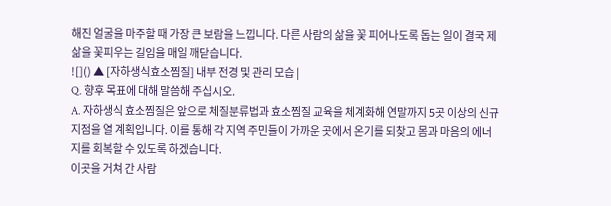해진 얼굴을 마주할 때 가장 큰 보람을 느낍니다. 다른 사람의 삶을 꽃 피어나도록 돕는 일이 결국 제 삶을 꽃피우는 길임을 매일 깨닫습니다.
![]() ▲ [자하생식효소찜질] 내부 전경 및 관리 모습 |
Q. 향후 목표에 대해 말씀해 주십시오.
A. 자하생식 효소찜질은 앞으로 체질분류법과 효소찜질 교육을 체계화해 연말까지 5곳 이상의 신규 지점을 열 계획입니다. 이를 통해 각 지역 주민들이 가까운 곳에서 온기를 되찾고 몸과 마음의 에너지를 회복할 수 있도록 하겠습니다.
이곳을 거쳐 간 사람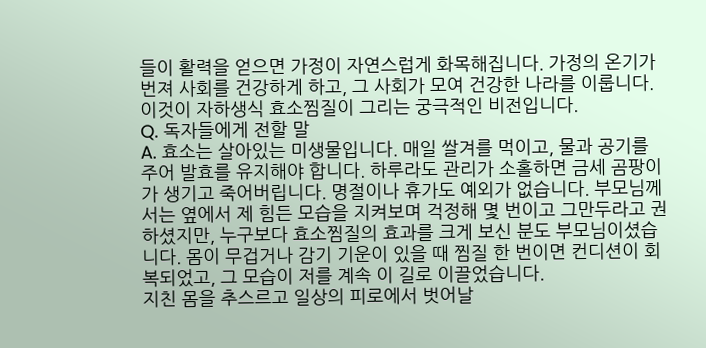들이 활력을 얻으면 가정이 자연스럽게 화목해집니다. 가정의 온기가 번져 사회를 건강하게 하고, 그 사회가 모여 건강한 나라를 이룹니다. 이것이 자하생식 효소찜질이 그리는 궁극적인 비전입니다.
Q. 독자들에게 전할 말
A. 효소는 살아있는 미생물입니다. 매일 쌀겨를 먹이고, 물과 공기를 주어 발효를 유지해야 합니다. 하루라도 관리가 소홀하면 금세 곰팡이가 생기고 죽어버립니다. 명절이나 휴가도 예외가 없습니다. 부모님께서는 옆에서 제 힘든 모습을 지켜보며 걱정해 몇 번이고 그만두라고 권하셨지만, 누구보다 효소찜질의 효과를 크게 보신 분도 부모님이셨습니다. 몸이 무겁거나 감기 기운이 있을 때 찜질 한 번이면 컨디션이 회복되었고, 그 모습이 저를 계속 이 길로 이끌었습니다.
지친 몸을 추스르고 일상의 피로에서 벗어날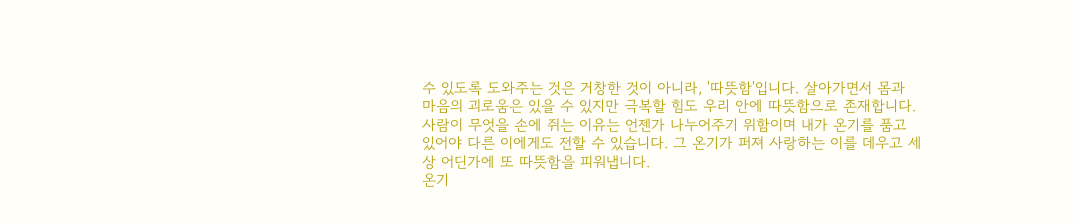수 있도록 도와주는 것은 거창한 것이 아니라, '따뜻함'입니다. 살아가면서 몸과 마음의 괴로움은 있을 수 있지만 극복할 힘도 우리 안에 따뜻함으로 존재합니다. 사람이 무엇을 손에 쥐는 이유는 언젠가 나누어주기 위함이며 내가 온기를 품고 있어야 다른 이에게도 전할 수 있습니다. 그 온기가 퍼져 사랑하는 이를 데우고 세상 어딘가에 또 따뜻함을 피워냅니다.
온기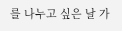를 나누고 싶은 날 가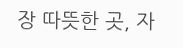장 따뜻한 곳, 자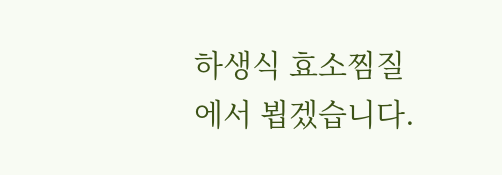하생식 효소찜질에서 뵙겠습니다.